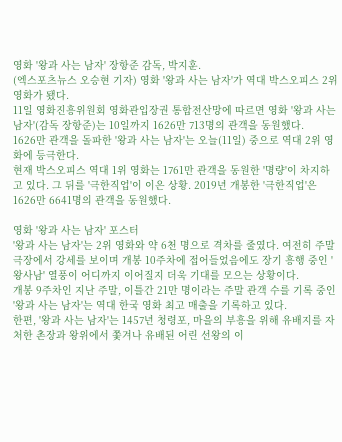영화 '왕과 사는 남자' 장항준 감독, 박지훈.
(엑스포츠뉴스 오승현 기자) 영화 '왕과 사는 남자'가 역대 박스오피스 2위 영화가 됐다.
11일 영화진흥위원회 영화관입장권 통합전산망에 따르면 영화 '왕과 사는 남자'(감독 장항준)는 10일까지 1626만 713명의 관객을 동원했다.
1626만 관객을 돌파한 '왕과 사는 남자'는 오늘(11일) 중으로 역대 2위 영화에 등극한다.
현재 박스오피스 역대 1위 영화는 1761만 관객을 동원한 '명량'이 차지하고 있다. 그 뒤를 '극한직업'이 이은 상황. 2019년 개봉한 '극한직업'은 1626만 6641명의 관객을 동원했다.

영화 '왕과 사는 남자' 포스터
'왕과 사는 남자'는 2위 영화와 약 6천 명으로 격차를 줄였다. 여전히 주말 극장에서 강세를 보이며 개봉 10주차에 접어들었음에도 장기 흥행 중인 '왕사남' 열풍이 어디까지 이어질지 더욱 기대를 모으는 상황이다.
개봉 9주차인 지난 주말, 이틀간 21만 명이라는 주말 관객 수를 기록 중인 '왕과 사는 남자'는 역대 한국 영화 최고 매출을 기록하고 있다.
한편, '왕과 사는 남자'는 1457년 청령포, 마을의 부흥을 위해 유배지를 자처한 촌장과 왕위에서 쫓겨나 유배된 어린 선왕의 이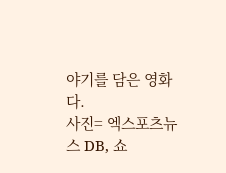야기를 담은 영화다.
사진= 엑스포츠뉴스 DB, 쇼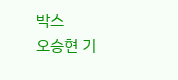박스
오승현 기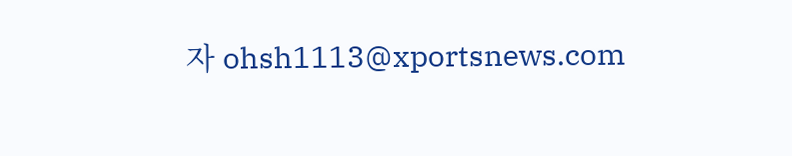자 ohsh1113@xportsnews.com